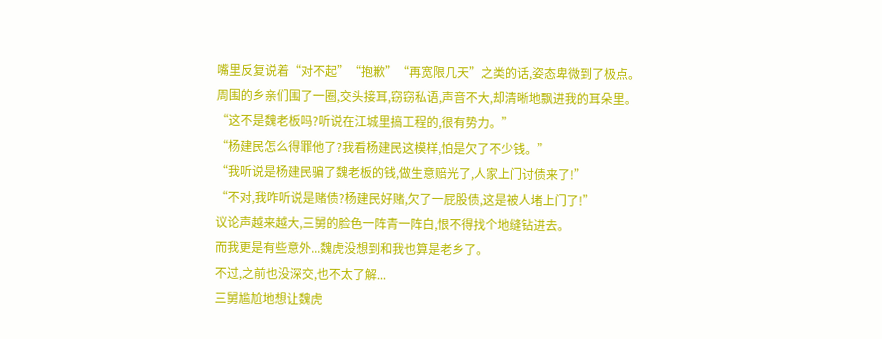嘴里反复说着“对不起”“抱歉”“再宽限几天”之类的话,姿态卑微到了极点。
周围的乡亲们围了一圈,交头接耳,窃窃私语,声音不大,却清晰地飘进我的耳朵里。
“这不是魏老板吗?听说在江城里搞工程的,很有势力。”
“杨建民怎么得罪他了?我看杨建民这模样,怕是欠了不少钱。”
“我听说是杨建民骗了魏老板的钱,做生意赔光了,人家上门讨债来了!”
“不对,我咋听说是赌债?杨建民好赌,欠了一屁股债,这是被人堵上门了!”
议论声越来越大,三舅的脸色一阵青一阵白,恨不得找个地缝钻进去。
而我更是有些意外...魏虎没想到和我也算是老乡了。
不过,之前也没深交,也不太了解...
三舅尴尬地想让魏虎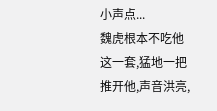小声点...
魏虎根本不吃他这一套,猛地一把推开他,声音洪亮,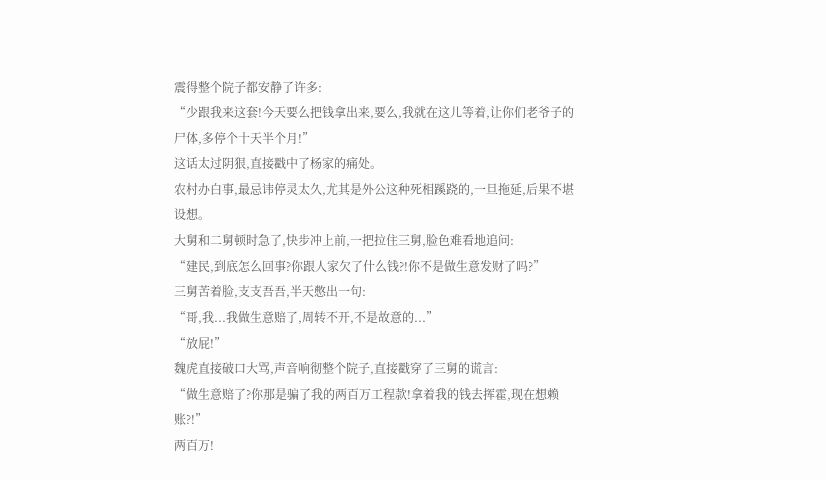震得整个院子都安静了许多:
“少跟我来这套!今天要么把钱拿出来,要么,我就在这儿等着,让你们老爷子的尸体,多停个十天半个月!”
这话太过阴狠,直接戳中了杨家的痛处。
农村办白事,最忌讳停灵太久,尤其是外公这种死相蹊跷的,一旦拖延,后果不堪设想。
大舅和二舅顿时急了,快步冲上前,一把拉住三舅,脸色难看地追问:
“建民,到底怎么回事?你跟人家欠了什么钱?!你不是做生意发财了吗?”
三舅苦着脸,支支吾吾,半天憋出一句:
“哥,我...我做生意赔了,周转不开,不是故意的...”
“放屁!”
魏虎直接破口大骂,声音响彻整个院子,直接戳穿了三舅的谎言:
“做生意赔了?你那是骗了我的两百万工程款!拿着我的钱去挥霍,现在想赖账?!”
两百万!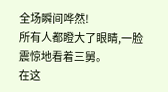全场瞬间哗然!
所有人都瞪大了眼睛,一脸震惊地看着三舅。
在这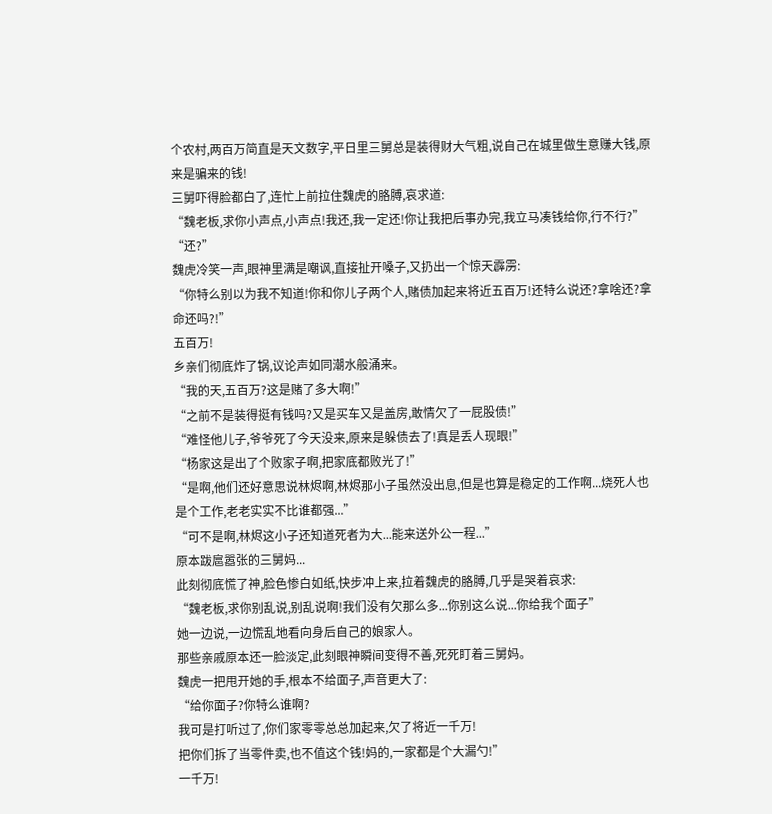个农村,两百万简直是天文数字,平日里三舅总是装得财大气粗,说自己在城里做生意赚大钱,原来是骗来的钱!
三舅吓得脸都白了,连忙上前拉住魏虎的胳膊,哀求道:
“魏老板,求你小声点,小声点!我还,我一定还!你让我把后事办完,我立马凑钱给你,行不行?”
“还?”
魏虎冷笑一声,眼神里满是嘲讽,直接扯开嗓子,又扔出一个惊天霹雳:
“你特么别以为我不知道!你和你儿子两个人,赌债加起来将近五百万!还特么说还?拿啥还?拿命还吗?!”
五百万!
乡亲们彻底炸了锅,议论声如同潮水般涌来。
“我的天,五百万?这是赌了多大啊!”
“之前不是装得挺有钱吗?又是买车又是盖房,敢情欠了一屁股债!”
“难怪他儿子,爷爷死了今天没来,原来是躲债去了!真是丢人现眼!”
“杨家这是出了个败家子啊,把家底都败光了!”
“是啊,他们还好意思说林烬啊,林烬那小子虽然没出息,但是也算是稳定的工作啊...烧死人也是个工作,老老实实不比谁都强...”
“可不是啊,林烬这小子还知道死者为大...能来送外公一程...”
原本跋扈嚣张的三舅妈...
此刻彻底慌了神,脸色惨白如纸,快步冲上来,拉着魏虎的胳膊,几乎是哭着哀求:
“魏老板,求你别乱说,别乱说啊!我们没有欠那么多...你别这么说...你给我个面子”
她一边说,一边慌乱地看向身后自己的娘家人。
那些亲戚原本还一脸淡定,此刻眼神瞬间变得不善,死死盯着三舅妈。
魏虎一把甩开她的手,根本不给面子,声音更大了:
“给你面子?你特么谁啊?
我可是打听过了,你们家零零总总加起来,欠了将近一千万!
把你们拆了当零件卖,也不值这个钱!妈的,一家都是个大漏勺!”
一千万!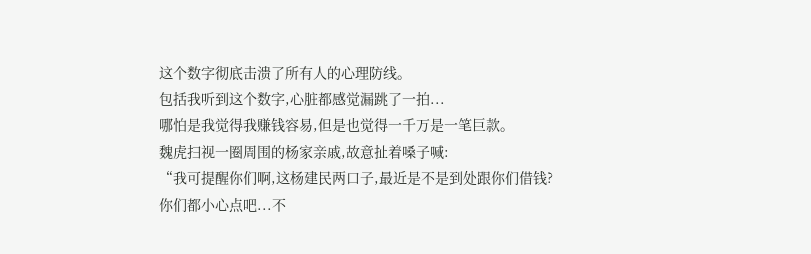这个数字彻底击溃了所有人的心理防线。
包括我听到这个数字,心脏都感觉漏跳了一拍...
哪怕是我觉得我赚钱容易,但是也觉得一千万是一笔巨款。
魏虎扫视一圈周围的杨家亲戚,故意扯着嗓子喊:
“我可提醒你们啊,这杨建民两口子,最近是不是到处跟你们借钱?
你们都小心点吧...不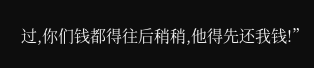过,你们钱都得往后稍稍,他得先还我钱!”